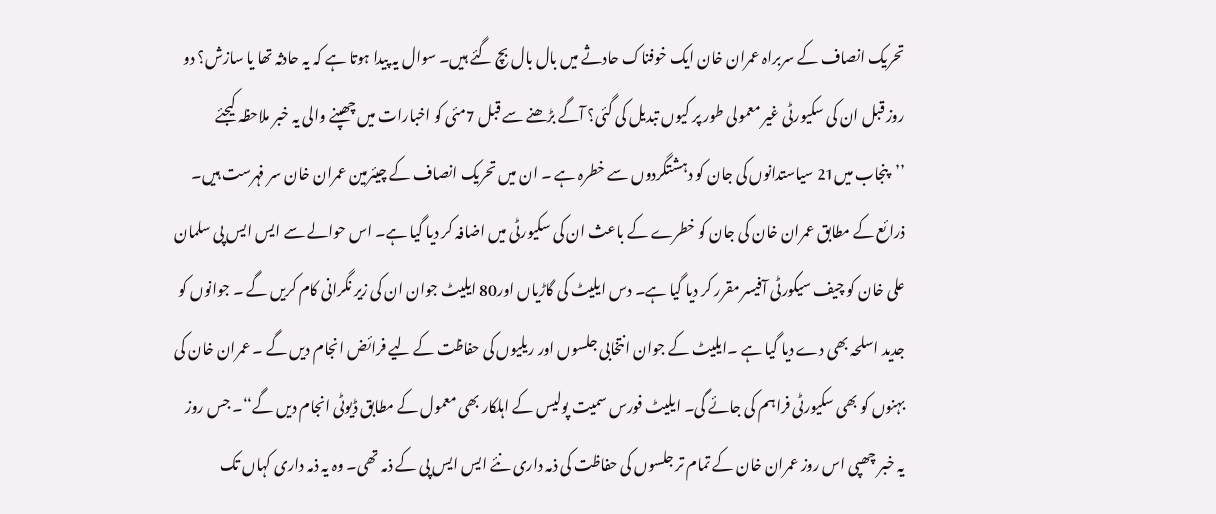تحریک انصاف کے سربراہ عمران خان ایک خوفناک حادثے میں بال بال بچ گئے ہیں۔ سوال یہ پیدا ہوتا ہے کہ یہ حادثہ تھا یا سازش؟ دو روز قبل ان کی سکیورٹی غیر معمولی طور پر کیوں تبدیل کی گئی؟ آگے بڑھنے سے قبل 7مئی کو اخبارات میں چھپنے والی یہ خبر ملاحظہ کیجئے ’’پنجاب میں21 سیاستدانوں کی جان کو دہشتگردوں سے خطرہ ہے ۔ ان میں تحریک انصاف کے چیئرمین عمران خان سر فہرست ہیں۔ ذرائع کے مطابق عمران خان کی جان کو خطرے کے باعث ان کی سکیورٹی میں اضافہ کر دیا گیا ہے۔ اس حوالے سے ایس ایس پی سلمان علی خان کو چیف سیکورٹی آفیسر مقرر کر دیا گیا ہے۔ دس ایلیٹ کی گاڑیاں اور80 ایلیٹ جوان ان کی زیر نگرانی کام کریں گے ۔ جوانوں کو جدید اسلحہ بھی دے دیا گیا ہے ۔ایلیٹ کے جوان انتخابی جلسوں اور ریلیوں کی حفاظت کے لیے فرائض انجام دیں گے ۔ عمران خان کی بہنوں کو بھی سکیورٹی فراہم کی جائے گی۔ ایلیٹ فورس سمیت پولیس کے اہلکار بھی معمول کے مطابق ڈیوٹی انجام دیں گے‘‘۔ جس روز یہ خبر چھپی اس روز عمران خان کے تمام تر جلسوں کی حفاظت کی ذمہ داری نئے ایس ایس پی کے ذمہ تھی۔ وہ یہ ذمہ داری کہاں تک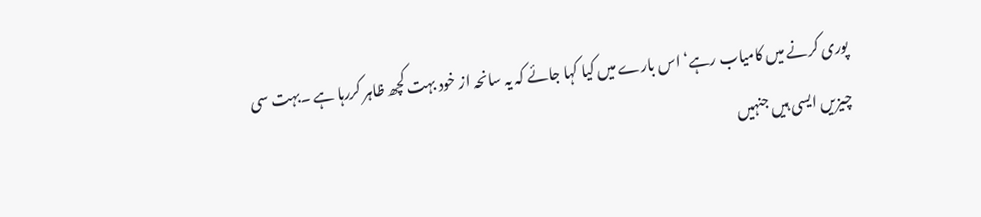پوری کرنے میں کامیاب رہے‘ اس بارے میں کیا کہا جائے کہ یہ سانحہ از خود بہت کچھ ظاہر کررہا ہے ۔بہت سی چیزیں ایسی ہیں جنہیں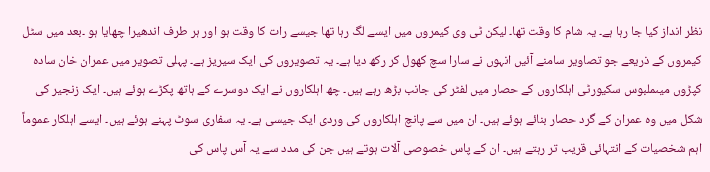نظر انداز کیا جا رہا ہے۔ یہ شام کا وقت تھا۔ لیکن ٹی وی کیمروں میں ایسے لگ رہا تھا جیسے رات کا وقت ہو اور ہر طرف اندھیرا چھایا ہو ۔بعد میں سٹل کیمروں کے ذریعے جو تصاویر سامنے آئیں انہوں نے سارا سچ کھول کر رکھ دیا ہے۔ یہ تصویروں کی ایک سیریز ہے۔ پہلی تصویر میں عمران خان سادہ کپڑوں میںملبوس سکیورٹی اہلکاروں کے حصار میں لفٹر کی جانب بڑھ رہے ہیں۔ چھ اہلکاروں نے ایک دوسرے کے ہاتھ پکڑے ہوئے ہیں۔ ایک زنجیر کی شکل میں وہ عمران کے گرد حصار بنائے ہوئے ہیں۔ ان میں سے پانچ اہلکاروں کی وردی ایک جیسی ہے۔ یہ سفاری سوٹ پہنے ہوئے ہیں۔ ایسے اہلکار عموماً اہم شخصیات کے انتہائی قریب تر رہتے ہیں۔ ان کے پاس خصوصی آلات ہوتے ہیں جن کی مدد سے یہ آس پاس کی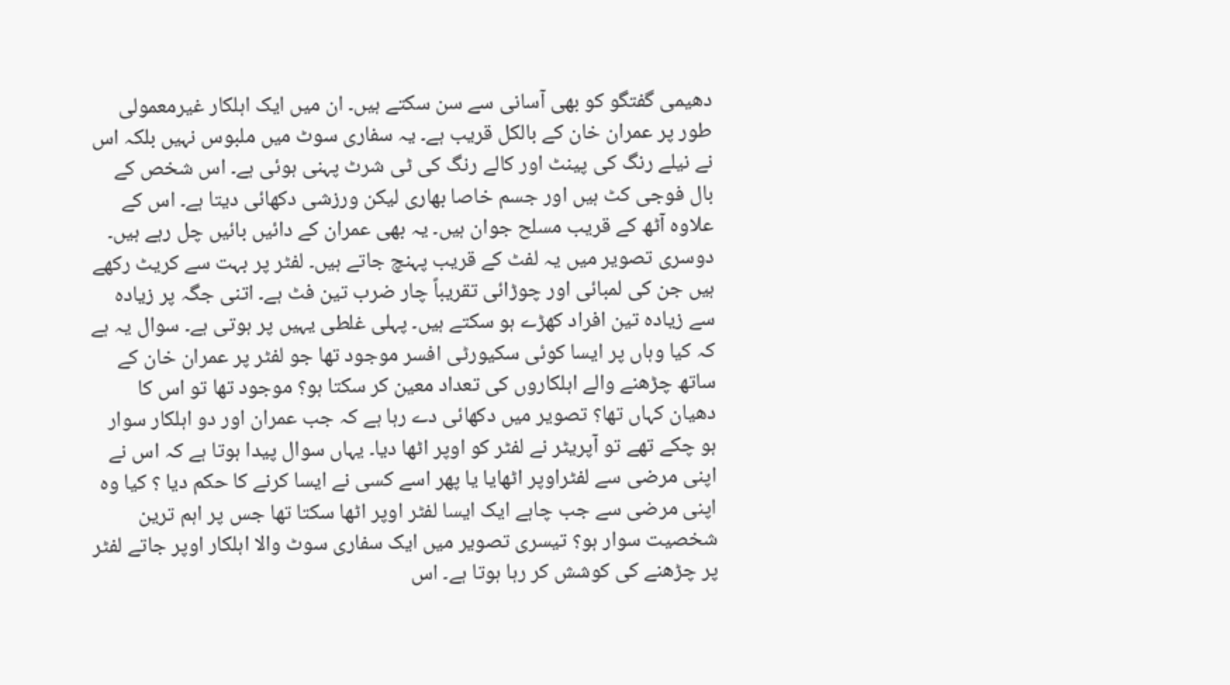دھیمی گفتگو کو بھی آسانی سے سن سکتے ہیں۔ ان میں ایک اہلکار غیرمعمولی طور پر عمران خان کے بالکل قریب ہے۔ یہ سفاری سوٹ میں ملبوس نہیں بلکہ اس نے نیلے رنگ کی پینٹ اور کالے رنگ کی ٹی شرٹ پہنی ہوئی ہے۔ اس شخص کے بال فوجی کٹ ہیں اور جسم خاصا بھاری لیکن ورزشی دکھائی دیتا ہے۔ اس کے علاوہ آٹھ کے قریب مسلح جوان ہیں۔ یہ بھی عمران کے دائیں بائیں چل رہے ہیں۔ دوسری تصویر میں یہ لفٹ کے قریب پہنچ جاتے ہیں۔ لفٹر پر بہت سے کریٹ رکھے ہیں جن کی لمبائی اور چوڑائی تقریباً چار ضرب تین فٹ ہے۔ اتنی جگہ پر زیادہ سے زیادہ تین افراد کھڑے ہو سکتے ہیں۔ پہلی غلطی یہیں پر ہوتی ہے۔ سوال یہ ہے کہ کیا وہاں پر ایسا کوئی سکیورٹی افسر موجود تھا جو لفٹر پر عمران خان کے ساتھ چڑھنے والے اہلکاروں کی تعداد معین کر سکتا ہو؟ موجود تھا تو اس کا دھیان کہاں تھا؟ تصویر میں دکھائی دے رہا ہے کہ جب عمران اور دو اہلکار سوار ہو چکے تھے تو آپریٹر نے لفٹر کو اوپر اٹھا دیا۔ یہاں سوال پیدا ہوتا ہے کہ اس نے اپنی مرضی سے لفٹراوپر اٹھایا یا پھر اسے کسی نے ایسا کرنے کا حکم دیا ؟ کیا وہ اپنی مرضی سے جب چاہے ایک ایسا لفٹر اوپر اٹھا سکتا تھا جس پر اہم ترین شخصیت سوار ہو؟ تیسری تصویر میں ایک سفاری سوٹ والا اہلکار اوپر جاتے لفٹر پر چڑھنے کی کوشش کر رہا ہوتا ہے۔ اس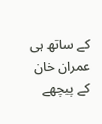کے ساتھ ہی عمران خان کے پیچھے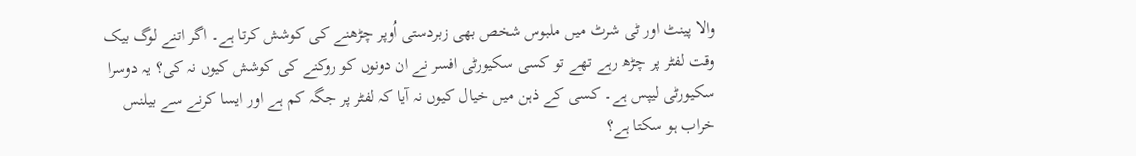والا پینٹ اور ٹی شرٹ میں ملبوس شخص بھی زبردستی اُوپر چڑھنے کی کوشش کرتا ہے۔ اگر اتنے لوگ بیک وقت لفٹر پر چڑھ رہے تھے تو کسی سکیورٹی افسر نے ان دونوں کو روکنے کی کوشش کیوں نہ کی؟ یہ دوسرا سکیورٹی لیپس ہے۔ کسی کے ذہن میں خیال کیوں نہ آیا کہ لفٹر پر جگہ کم ہے اور ایسا کرنے سے بیلنس خراب ہو سکتا ہے؟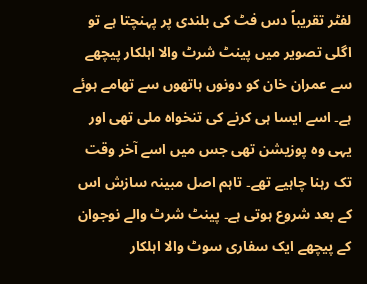لفٹر تقریباً دس فٹ کی بلندی پر پہنچتا ہے تو اگلی تصویر میں پینٹ شرٹ والا اہلکار پیچھے سے عمران خان کو دونوں ہاتھوں سے تھامے ہوئے ہے۔ اسے ایسا ہی کرنے کی تنخواہ ملی تھی اور یہی وہ پوزیشن تھی جس میں اسے آخر وقت تک رہنا چاہیے تھے۔ تاہم اصل مبینہ سازش اس کے بعد شروع ہوتی ہے۔ پینٹ شرٹ والے نوجوان کے پیچھے ایک سفاری سوٹ والا اہلکار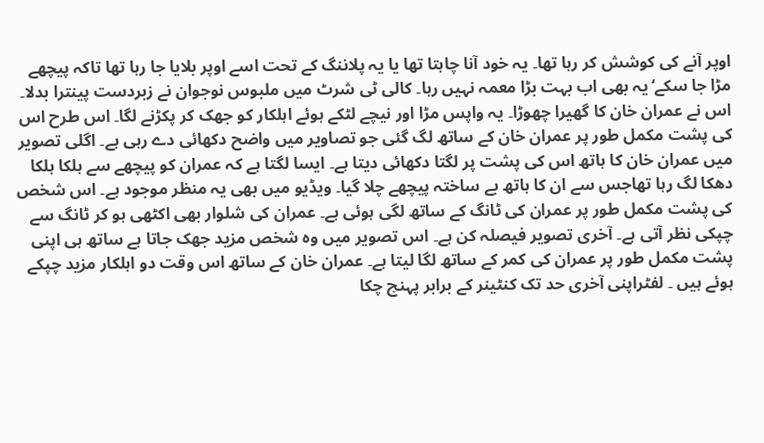اوپر آنے کی کوشش کر رہا تھا۔ یہ خود آنا چاہتا تھا یا یہ پلاننگ کے تحت اسے اوپر بلایا جا رہا تھا تاکہ پیچھے مڑا جا سکے‘ یہ بھی اب بہت بڑا معمہ نہیں رہا۔ کالی ٹی شرٹ میں ملبوس نوجوان نے زبردست پینترا بدلا۔ اس نے عمران خان کا گھیرا چھوڑا۔ یہ واپس مڑا اور نیچے لٹکے ہوئے اہلکار کو جھک کر پکڑنے لگا۔ اس طرح اس کی پشت مکمل طور پر عمران خان کے ساتھ لگ گئی جو تصاویر میں واضح دکھائی دے رہی ہے۔ اگلی تصویر میں عمران خان کا ہاتھ اس کی پشت پر لگتا دکھائی دیتا ہے۔ ایسا لگتا ہے کہ عمران کو پیچھے سے ہلکا ہلکا دھکا لگ رہا تھاجس سے ان کا ہاتھ بے ساختہ پیچھے چلا گیا۔ ویڈیو میں بھی یہ منظر موجود ہے۔ اس شخص کی پشت مکمل طور پر عمران کی ٹانگ کے ساتھ لگی ہوئی ہے۔ عمران کی شلوار بھی اکٹھی ہو کر ٹانگ سے چپکی نظر آتی ہے۔ آخری تصویر فیصلہ کن ہے۔ اس تصویر میں وہ شخص مزید جھک جاتا ہے ساتھ ہی اپنی پشت مکمل طور پر عمران کی کمر کے ساتھ لگا لیتا ہے۔ عمران خان کے ساتھ اس وقت دو اہلکار مزید چپکے ہوئے ہیں ۔ لفٹراپنی آخری حد تک کنٹینر کے برابر پہنچ چکا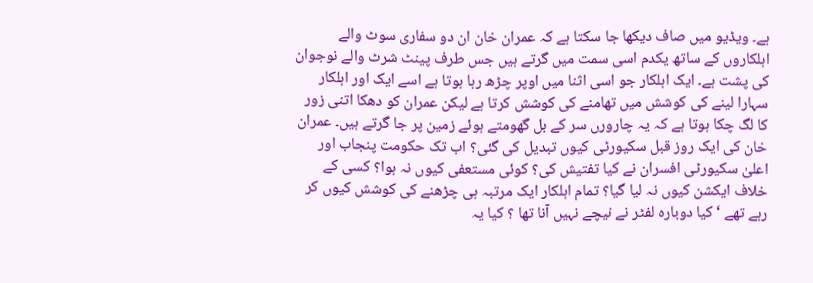ہے۔ ویڈیو میں صاف دیکھا جا سکتا ہے کہ عمران خان ان دو سفاری سوٹ والے اہلکاروں کے ساتھ یکدم اسی سمت میں گرتے ہیں جس طرف پینٹ شرٹ والے نوجوان کی پشت ہے۔ ایک اہلکار جو اسی اثنا میں اوپر چڑھ رہا ہوتا ہے اسے ایک اور اہلکار سہارا لینے کی کوشش میں تھامنے کی کوشش کرتا ہے لیکن عمران کو دھکا اتنی زور کا لگ چکا ہوتا ہے کہ یہ چارورں سر کے بل گھومتے ہوئے زمین پر جا گرتے ہیں۔ عمران خان کی ایک روز قبل سکیورٹی کیوں تبدیل کی گئی؟ اب تک حکومت پنجاب اور اعلیٰ سکیورٹی افسران نے کیا تفتیش کی؟ کوئی مستعفی کیوں نہ ہوا؟ کسی کے خلاف ایکشن کیوں نہ لیا گیا؟ تمام اہلکار ایک مرتبہ ہی چڑھنے کی کوشش کیوں کر رہے تھے ‘ کیا دوبارہ لفٹر نے نیچے نہیں آنا تھا ؟ کیا یہ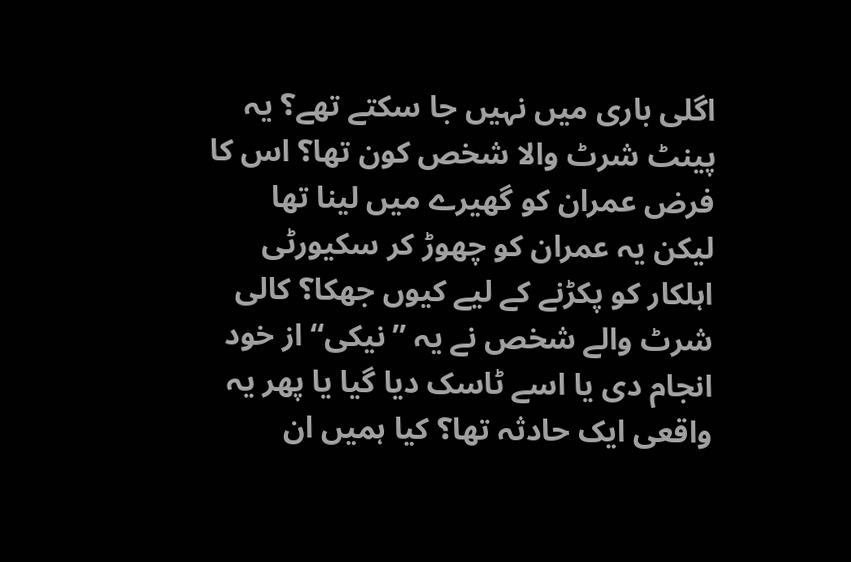اگلی باری میں نہیں جا سکتے تھے؟ یہ پینٹ شرٹ والا شخص کون تھا؟ اس کا فرض عمران کو گھیرے میں لینا تھا لیکن یہ عمران کو چھوڑ کر سکیورٹی اہلکار کو پکڑنے کے لیے کیوں جھکا؟ کالی شرٹ والے شخص نے یہ ’’نیکی‘‘ از خود انجام دی یا اسے ٹاسک دیا گیا یا پھر یہ واقعی ایک حادثہ تھا؟ کیا ہمیں ان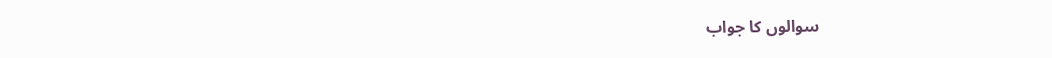سوالوں کا جواب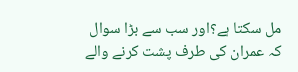مل سکتا ہے؟اور سب سے بڑا سوال کہ عمران کی طرف پشت کرنے والے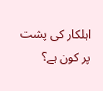اہلکار کی پشت پر کون ہے؟